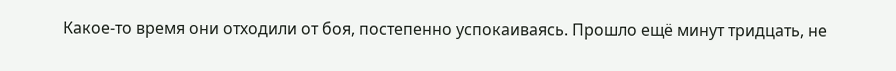Какое-то время они отходили от боя, постепенно успокаиваясь. Прошло ещё минут тридцать, не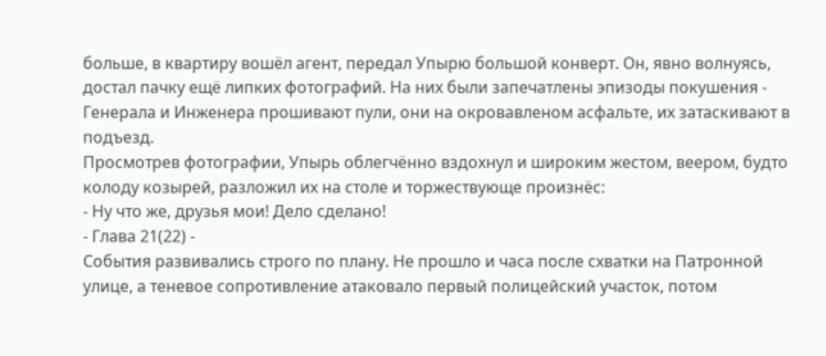больше, в квартиру вошёл агент, передал Упырю большой конверт. Он, явно волнуясь, достал пачку ещё липких фотографий. На них были запечатлены эпизоды покушения - Генерала и Инженера прошивают пули, они на окровавленом асфальте, их затаскивают в подъезд.
Просмотрев фотографии, Упырь облегчённо вздохнул и широким жестом, веером, будто колоду козырей, разложил их на столе и торжествующе произнёс:
- Ну что же, друзья мои! Дело сделано!
- Глава 21(22) -
События развивались строго по плану. Не прошло и часа после схватки на Патронной улице, а теневое сопротивление атаковало первый полицейский участок, потом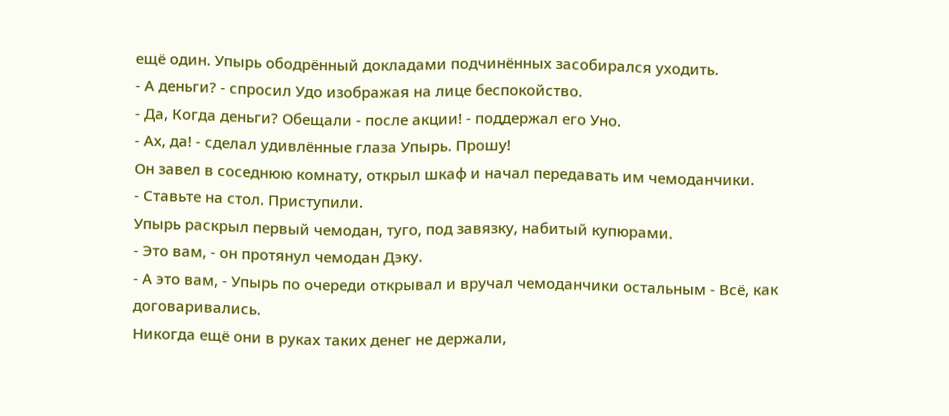ещё один. Упырь ободрённый докладами подчинённых засобирался уходить.
- А деньги? - спросил Удо изображая на лице беспокойство.
- Да, Когда деньги? Обещали - после акции! - поддержал его Уно.
- Ах, да! - сделал удивлённые глаза Упырь. Прошу!
Он завел в соседнюю комнату, открыл шкаф и начал передавать им чемоданчики.
- Ставьте на стол. Приступили.
Упырь раскрыл первый чемодан, туго, под завязку, набитый купюрами.
- Это вам, - он протянул чемодан Дэку.
- А это вам, - Упырь по очереди открывал и вручал чемоданчики остальным - Всё, как договаривались.
Никогда ещё они в руках таких денег не держали,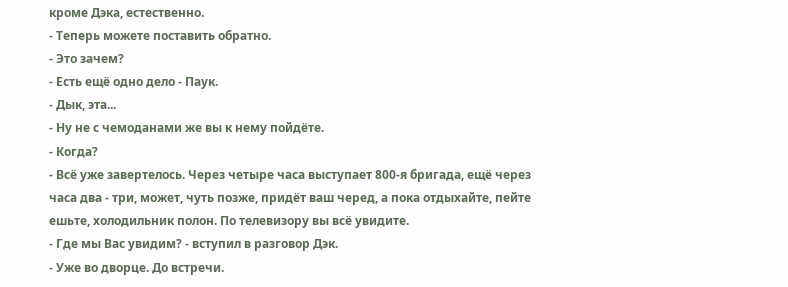кроме Дэка, естественно.
- Теперь можете поставить обратно.
- Это зачем?
- Есть ещё одно дело - Паук.
- Дык, эта...
- Ну не с чемоданами же вы к нему пойдёте.
- Когда?
- Всё уже завертелось. Через четыре часа выступает 800-я бригада, ещё через часа два - три, может, чуть позже, придёт ваш черед, а пока отдыхайте, пейте ешьте, холодильник полон. По телевизору вы всё увидите.
- Где мы Вас увидим? - вступил в разговор Дэк.
- Уже во дворце. До встречи.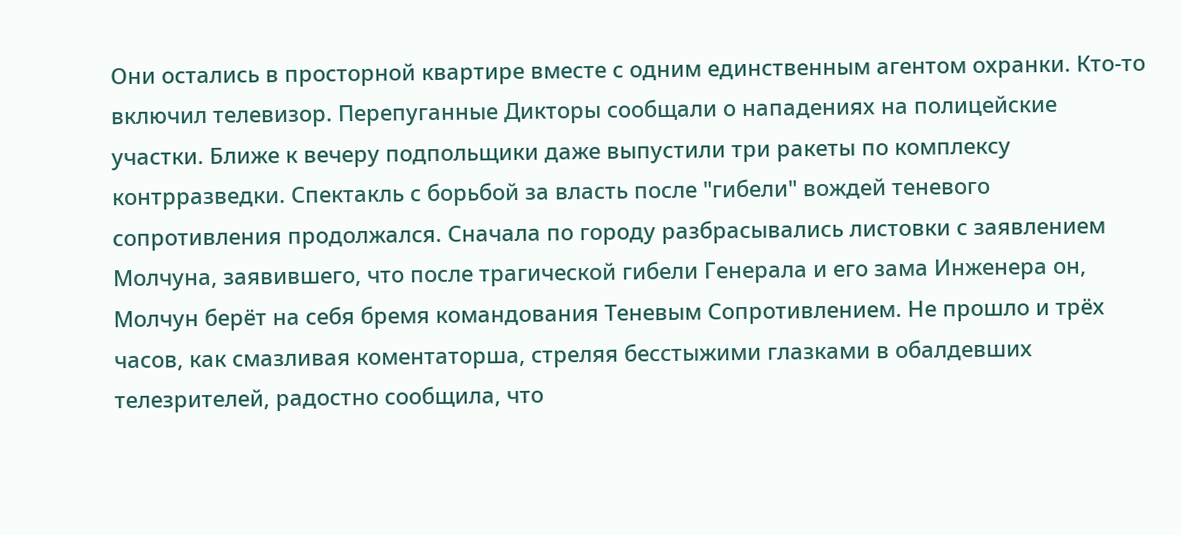Они остались в просторной квартире вместе с одним единственным агентом охранки. Кто-то включил телевизор. Перепуганные Дикторы сообщали о нападениях на полицейские участки. Ближе к вечеру подпольщики даже выпустили три ракеты по комплексу контрразведки. Спектакль с борьбой за власть после "гибели" вождей теневого сопротивления продолжался. Сначала по городу разбрасывались листовки с заявлением Молчуна, заявившего, что после трагической гибели Генерала и его зама Инженера он, Молчун берёт на себя бремя командования Теневым Сопротивлением. Не прошло и трёх часов, как смазливая коментаторша, стреляя бесстыжими глазками в обалдевших телезрителей, радостно сообщила, что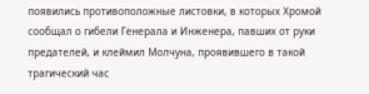появились противоположные листовки, в которых Хромой сообщал о гибели Генерала и Инженера, павших от руки предателей, и клеймил Молчуна, проявившего в такой трагический час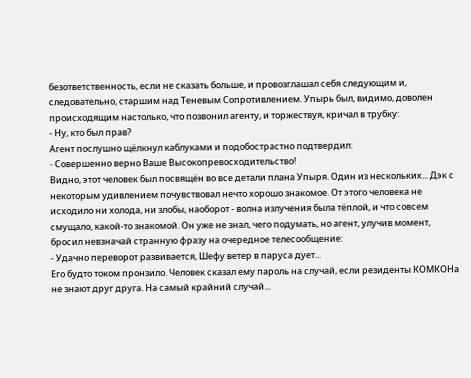безответственность, если не сказать больше, и провозглашал себя следующим и, следовательно, старшим над Теневым Сопротивлением. Упырь был, видимо, доволен происходящим настолько, что позвонил агенту, и торжествуя, кричал в трубку:
- Ну, кто был прав?
Агент послушно щёлкнул каблуками и подобострастно подтвердил:
- Cовершенно верно Ваше Высокопревосходительство!
Видно, этот человек был посвящён во все детали плана Упыря. Один из нескольких... Дэк с некоторым удивлением почувствовал нечто хорошо знакомое. От этого человека не исходило ни холода, ни злобы, наоборот - волна излучения была тёплой, и что совсем смущало, какой-то знакомой. Он уже не знал, чего подумать, но агент, улучив момент, бросил невзначай странную фразу на очередное телесообщение:
- Удачно переворот развивается, Шефу ветер в паруса дует...
Его будто током пронзило. Человек сказал ему пароль на случай, если резиденты КОМКОНа не знают друг друга. На самый крайний случай...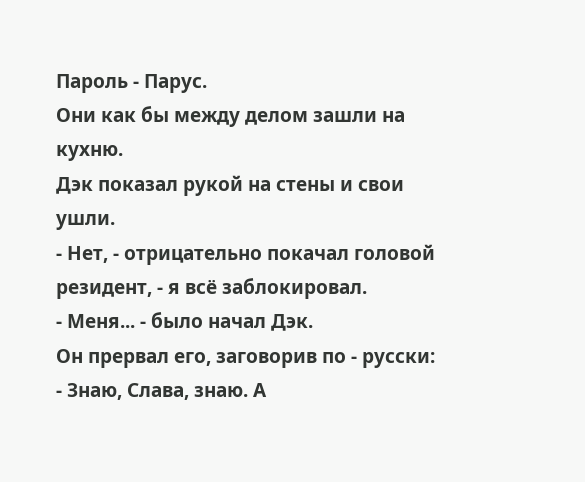Пароль - Парус.
Они как бы между делом зашли на кухню.
Дэк показал рукой на стены и свои ушли.
- Нет, - отрицательно покачал головой резидент, - я всё заблокировал.
- Меня... - было начал Дэк.
Он прервал его, заговорив по - русски:
- Знаю, Слава, знаю. А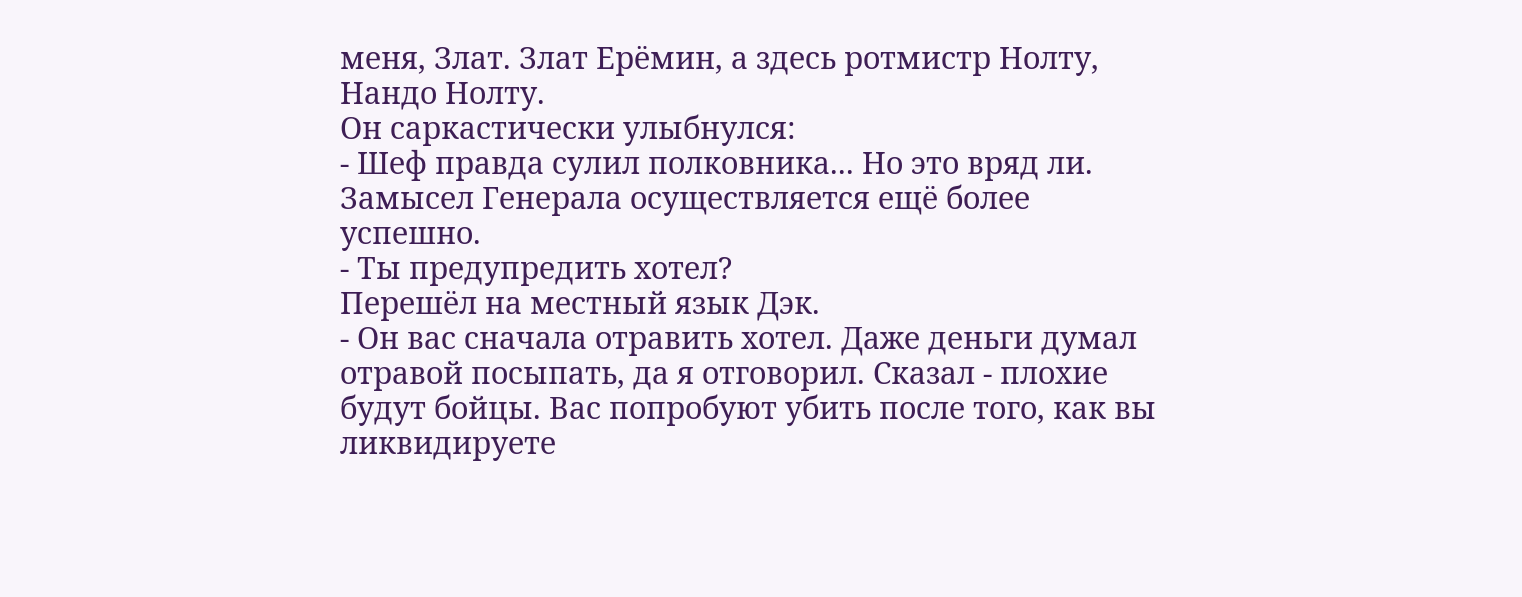меня, Злат. Злат Ерёмин, а здесь ротмистр Нолту, Нандо Нолту.
Он саркастически улыбнулся:
- Шеф правда сулил полковника... Но это вряд ли. Замысел Генерала осуществляется ещё более успешно.
- Ты предупредить хотел?
Перешёл на местный язык Дэк.
- Он вас сначала отравить хотел. Даже деньги думал отравой посыпать, да я отговорил. Сказал - плохие будут бойцы. Вас попробуют убить после того, как вы ликвидируете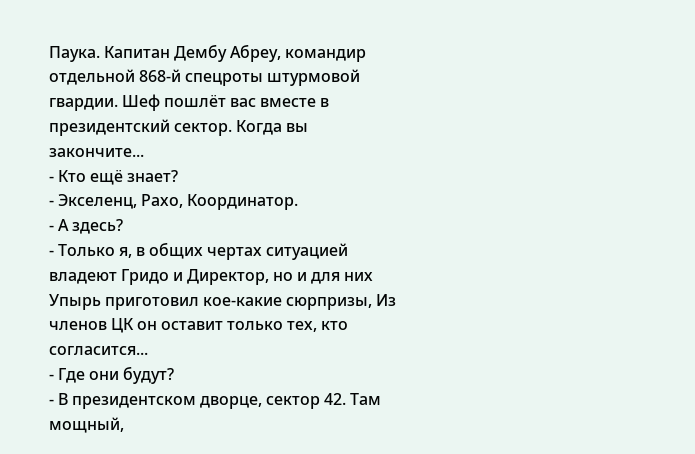Паука. Капитан Дембу Абреу, командир отдельной 868-й спецроты штурмовой гвардии. Шеф пошлёт вас вместе в президентский сектор. Когда вы закончите...
- Кто ещё знает?
- Экселенц, Рахо, Координатор.
- А здесь?
- Только я, в общих чертах ситуацией владеют Гридо и Директор, но и для них Упырь приготовил кое-какие сюрпризы, Из членов ЦК он оставит только тех, кто согласится...
- Где они будут?
- В президентском дворце, сектор 42. Там мощный,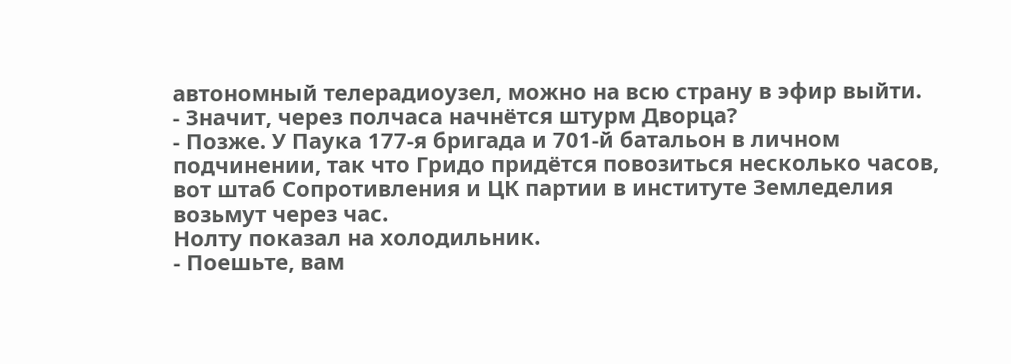автономный телерадиоузел, можно на всю страну в эфир выйти.
- Значит, через полчаса начнётся штурм Дворца?
- Позже. У Паука 177-я бригада и 701-й батальон в личном подчинении, так что Гридо придётся повозиться несколько часов, вот штаб Сопротивления и ЦК партии в институте Земледелия возьмут через час.
Нолту показал на холодильник.
- Поешьте, вам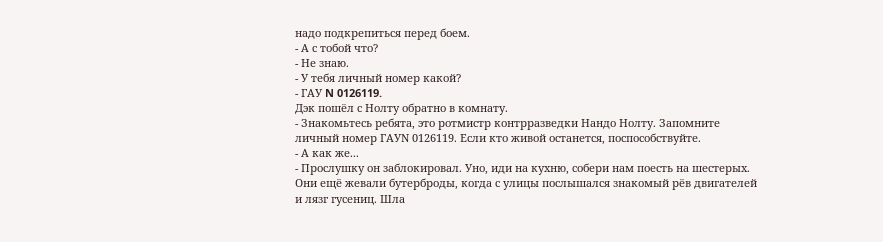надо подкрепиться перед боем.
- А с тобой что?
- Не знаю.
- У тебя личный номер какой?
- ГАУ N 0126119.
Дэк пошёл с Нолту обратно в комнату.
- Знакомьтесь ребята, это ротмистр контрразведки Нандо Нолту. Запомните личный номер ГАУN 0126119. Если кто живой останется, поспособствуйте.
- А как же...
- Прослушку он заблокировал. Уно, иди на кухню, собери нам поесть на шестерых.
Они ещё жевали бутерброды, когда с улицы послышался знакомый рёв двигателей и лязг гусениц. Шла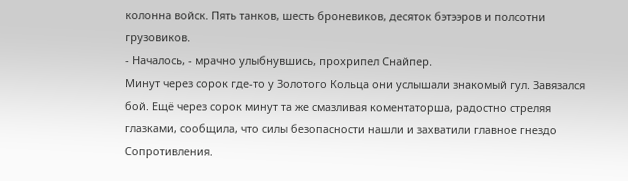колонна войск. Пять танков, шесть броневиков, десяток бэтээров и полсотни грузовиков.
- Началось, - мрачно улыбнувшись, прохрипел Снайпер.
Минут через сорок где-то у Золотого Кольца они услышали знакомый гул. Завязался бой. Ещё через сорок минут та же смазливая коментаторша, радостно стреляя глазками, сообщила, что силы безопасности нашли и захватили главное гнездо Сопротивления.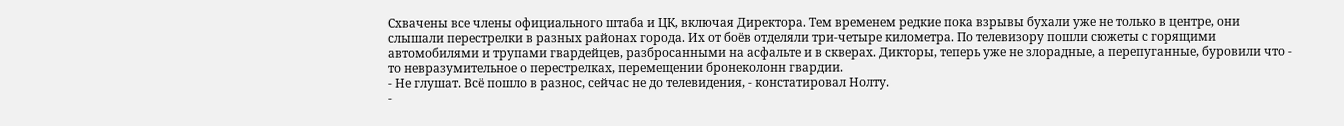Схвачены все члены официального штаба и ЦК, включая Директора. Тем временем редкие пока взрывы бухали уже не только в центре, они слышали перестрелки в разных районах города. Их от боёв отделяли три-четыре километра. По телевизору пошли сюжеты с горящими автомобилями и трупами гвардейцев, разбросанными на асфальте и в скверах. Дикторы, теперь уже не злорадные, а перепуганные, буровили что - то невразумительное о перестрелках, перемещении бронеколонн гвардии.
- Не глушат. Всё пошло в разнос, сейчас не до телевидения, - констатировал Нолту.
-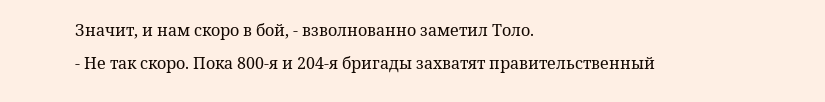Значит, и нам скоро в бой, - взволнованно заметил Толо.
- Не так скоро. Пока 800-я и 204-я бригады захватят правительственный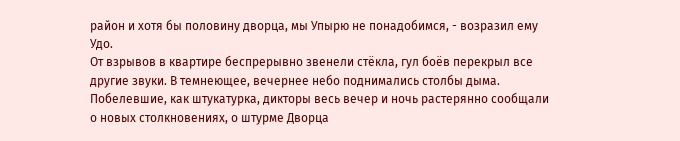район и хотя бы половину дворца, мы Упырю не понадобимся, - возразил ему Удо.
От взрывов в квартире беспрерывно звенели стёкла, гул боёв перекрыл все другие звуки. В темнеющее, вечернее небо поднимались столбы дыма. Побелевшие, как штукатурка, дикторы весь вечер и ночь растерянно сообщали о новых столкновениях, о штурме Дворца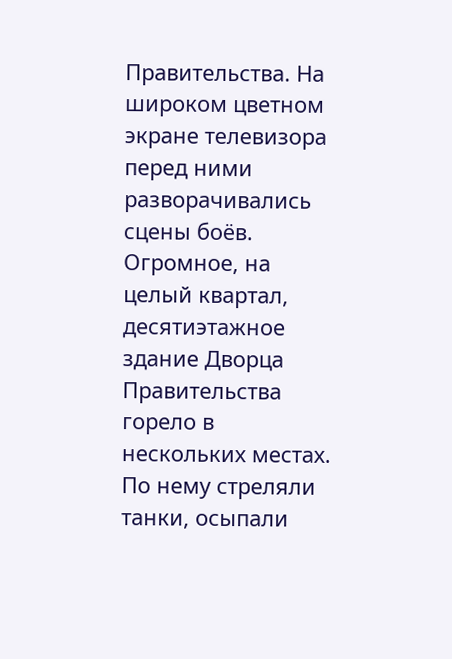Правительства. На широком цветном экране телевизора перед ними разворачивались сцены боёв.
Огромное, на целый квартал, десятиэтажное здание Дворца Правительства горело в нескольких местах. По нему стреляли танки, осыпали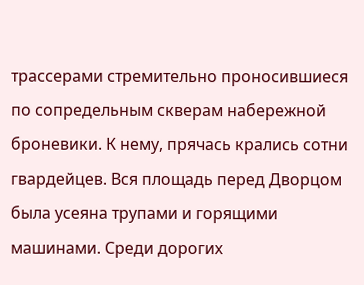трассерами стремительно проносившиеся по сопредельным скверам набережной броневики. К нему, прячась крались сотни гвардейцев. Вся площадь перед Дворцом была усеяна трупами и горящими машинами. Среди дорогих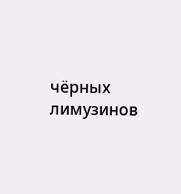чёрных лимузинов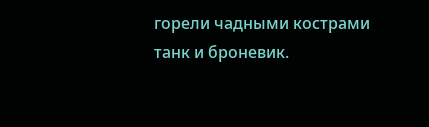горели чадными кострами танк и броневик.